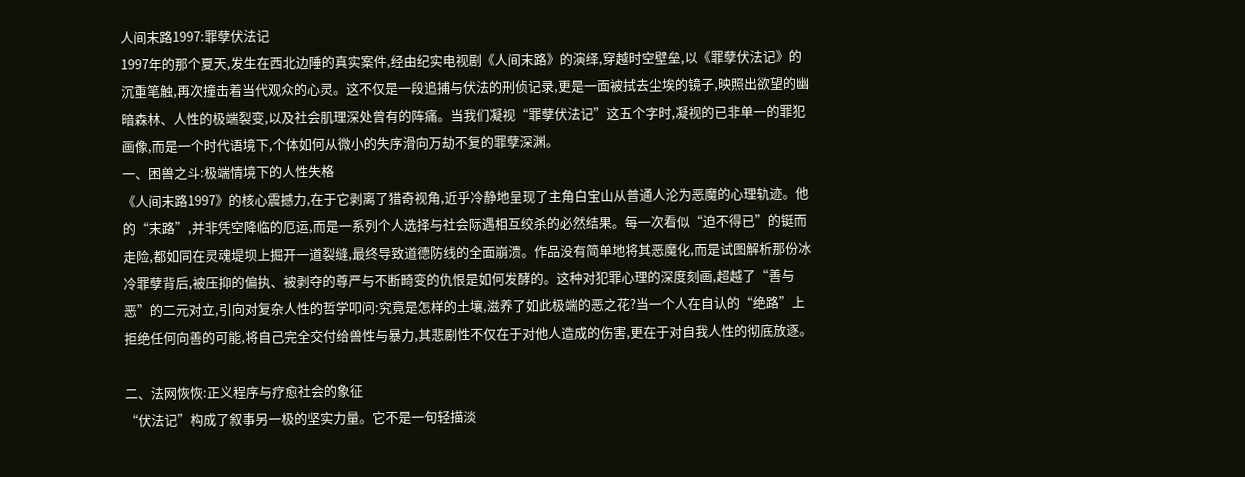人间末路1997:罪孽伏法记
1997年的那个夏天,发生在西北边陲的真实案件,经由纪实电视剧《人间末路》的演绎,穿越时空壁垒,以《罪孽伏法记》的沉重笔触,再次撞击着当代观众的心灵。这不仅是一段追捕与伏法的刑侦记录,更是一面被拭去尘埃的镜子,映照出欲望的幽暗森林、人性的极端裂变,以及社会肌理深处曾有的阵痛。当我们凝视“罪孽伏法记”这五个字时,凝视的已非单一的罪犯画像,而是一个时代语境下,个体如何从微小的失序滑向万劫不复的罪孽深渊。
一、困兽之斗:极端情境下的人性失格
《人间末路1997》的核心震撼力,在于它剥离了猎奇视角,近乎冷静地呈现了主角白宝山从普通人沦为恶魔的心理轨迹。他的“末路”,并非凭空降临的厄运,而是一系列个人选择与社会际遇相互绞杀的必然结果。每一次看似“迫不得已”的铤而走险,都如同在灵魂堤坝上掘开一道裂缝,最终导致道德防线的全面崩溃。作品没有简单地将其恶魔化,而是试图解析那份冰冷罪孽背后,被压抑的偏执、被剥夺的尊严与不断畸变的仇恨是如何发酵的。这种对犯罪心理的深度刻画,超越了“善与恶”的二元对立,引向对复杂人性的哲学叩问:究竟是怎样的土壤,滋养了如此极端的恶之花?当一个人在自认的“绝路”上拒绝任何向善的可能,将自己完全交付给兽性与暴力,其悲剧性不仅在于对他人造成的伤害,更在于对自我人性的彻底放逐。

二、法网恢恢:正义程序与疗愈社会的象征
“伏法记”构成了叙事另一极的坚实力量。它不是一句轻描淡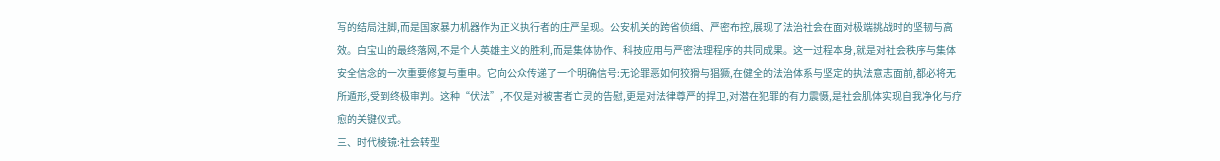写的结局注脚,而是国家暴力机器作为正义执行者的庄严呈现。公安机关的跨省侦缉、严密布控,展现了法治社会在面对极端挑战时的坚韧与高效。白宝山的最终落网,不是个人英雄主义的胜利,而是集体协作、科技应用与严密法理程序的共同成果。这一过程本身,就是对社会秩序与集体安全信念的一次重要修复与重申。它向公众传递了一个明确信号:无论罪恶如何狡猾与猖獗,在健全的法治体系与坚定的执法意志面前,都必将无所遁形,受到终极审判。这种“伏法”,不仅是对被害者亡灵的告慰,更是对法律尊严的捍卫,对潜在犯罪的有力震慑,是社会肌体实现自我净化与疗愈的关键仪式。
三、时代棱镜:社会转型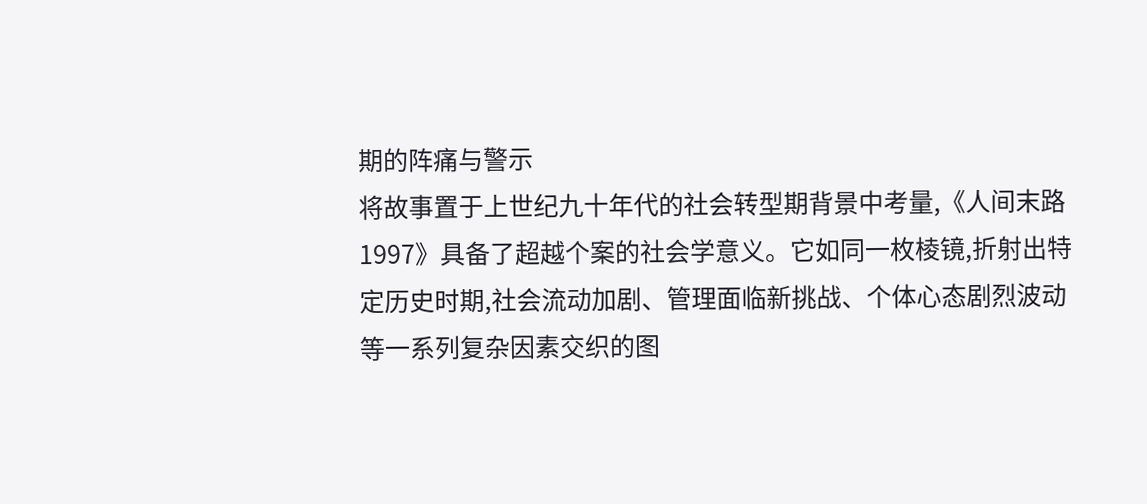期的阵痛与警示
将故事置于上世纪九十年代的社会转型期背景中考量,《人间末路1997》具备了超越个案的社会学意义。它如同一枚棱镜,折射出特定历史时期,社会流动加剧、管理面临新挑战、个体心态剧烈波动等一系列复杂因素交织的图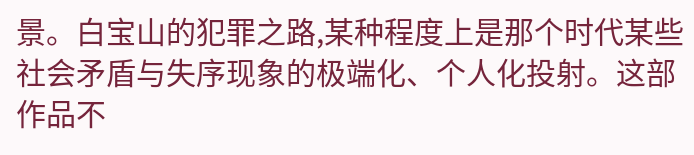景。白宝山的犯罪之路,某种程度上是那个时代某些社会矛盾与失序现象的极端化、个人化投射。这部作品不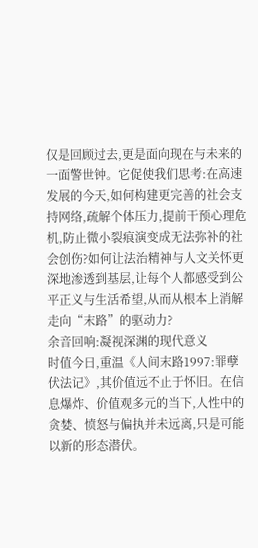仅是回顾过去,更是面向现在与未来的一面警世钟。它促使我们思考:在高速发展的今天,如何构建更完善的社会支持网络,疏解个体压力,提前干预心理危机,防止微小裂痕演变成无法弥补的社会创伤?如何让法治精神与人文关怀更深地渗透到基层,让每个人都感受到公平正义与生活希望,从而从根本上消解走向“末路”的驱动力?
余音回响:凝视深渊的现代意义
时值今日,重温《人间末路1997:罪孽伏法记》,其价值远不止于怀旧。在信息爆炸、价值观多元的当下,人性中的贪婪、愤怒与偏执并未远离,只是可能以新的形态潜伏。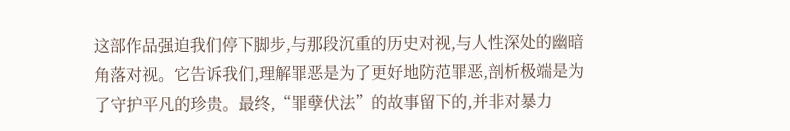这部作品强迫我们停下脚步,与那段沉重的历史对视,与人性深处的幽暗角落对视。它告诉我们,理解罪恶是为了更好地防范罪恶,剖析极端是为了守护平凡的珍贵。最终,“罪孽伏法”的故事留下的,并非对暴力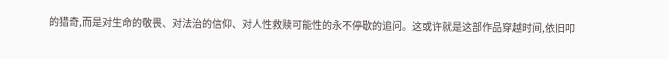的猎奇,而是对生命的敬畏、对法治的信仰、对人性救赎可能性的永不停歇的追问。这或许就是这部作品穿越时间,依旧叩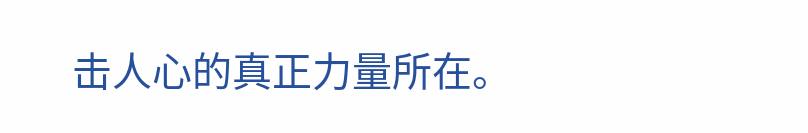击人心的真正力量所在。